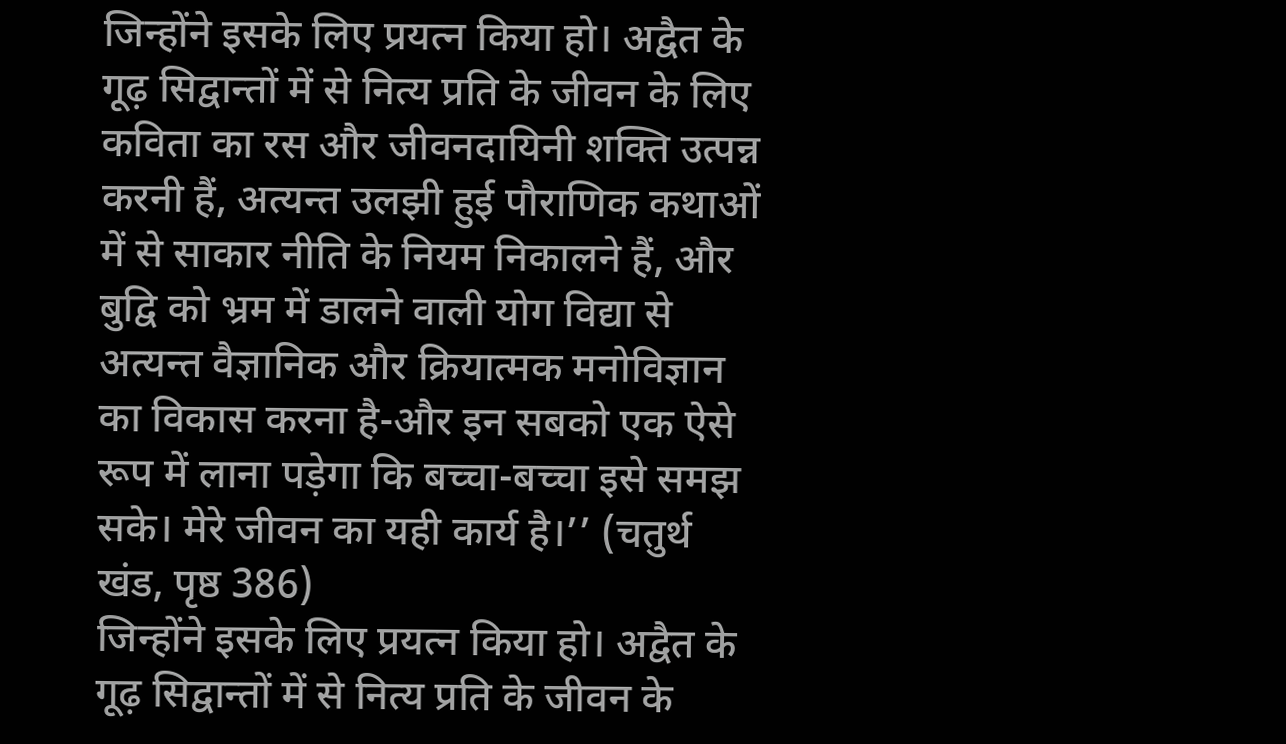जिन्होंने इसके लिए प्रयत्न किया हो। अद्वैत के गूढ़ सिद्वान्तों में से नित्य प्रति के जीवन के लिए कविता का रस और जीवनदायिनी शक्ति उत्पन्न करनी हैं, अत्यन्त उलझी हुई पौराणिक कथाओं में से साकार नीति के नियम निकालने हैं, और बुद्वि को भ्रम में डालने वाली योग विद्या से अत्यन्त वैज्ञानिक और क्रियात्मक मनोविज्ञान का विकास करना है-और इन सबको एक ऐसे रूप में लाना पड़ेगा कि बच्चा-बच्चा इसे समझ सके। मेरे जीवन का यही कार्य है।’’ (चतुर्थ खंड, पृष्ठ 386)
जिन्होंने इसके लिए प्रयत्न किया हो। अद्वैत के गूढ़ सिद्वान्तों में से नित्य प्रति के जीवन के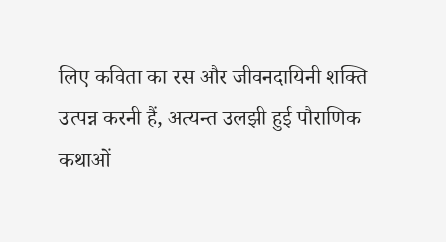लिए कविता का रस और जीवनदायिनी शक्ति उत्पन्न करनी हैं, अत्यन्त उलझी हुई पौराणिक कथाओं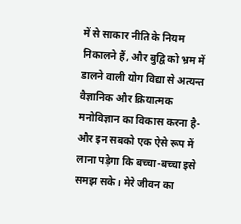में से साकार नीति के नियम निकालने हैं, और बुद्वि को भ्रम में डालने वाली योग विद्या से अत्यन्त वैज्ञानिक और क्रियात्मक मनोविज्ञान का विकास करना है-और इन सबको एक ऐसे रूप में लाना पड़ेगा कि बच्चा-बच्चा इसे समझ सके। मेरे जीवन का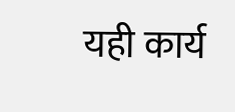यही कार्य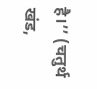है।’’ (चतुर्थ खंड,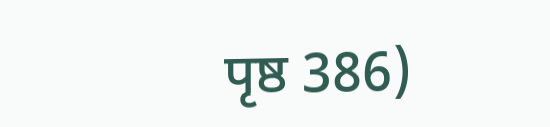पृष्ठ 386)